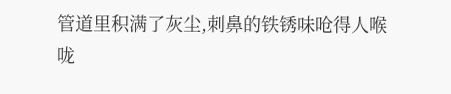管道里积满了灰尘,刺鼻的铁锈味呛得人喉咙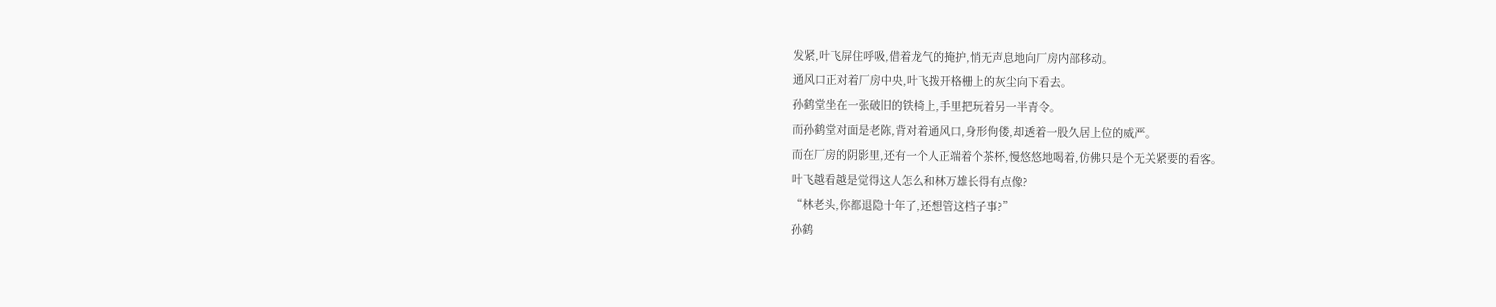发紧,叶飞屏住呼吸,借着龙气的掩护,悄无声息地向厂房内部移动。
通风口正对着厂房中央,叶飞拨开格栅上的灰尘向下看去。
孙鹤堂坐在一张破旧的铁椅上,手里把玩着另一半青令。
而孙鹤堂对面是老陈,背对着通风口,身形佝偻,却透着一股久居上位的威严。
而在厂房的阴影里,还有一个人正端着个茶杯,慢悠悠地喝着,仿佛只是个无关紧要的看客。
叶飞越看越是觉得这人怎么和林万雄长得有点像?
“林老头,你都退隐十年了,还想管这档子事?”
孙鹤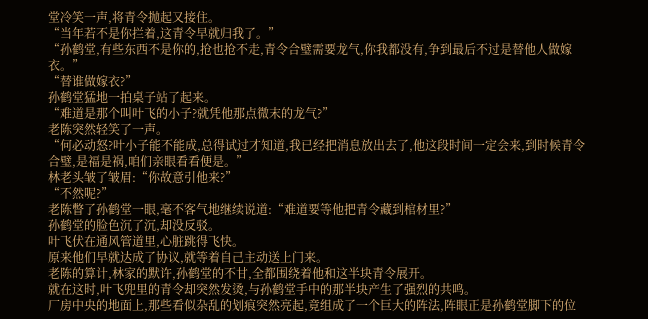堂冷笑一声,将青令抛起又接住。
“当年若不是你拦着,这青令早就归我了。”
“孙鹤堂,有些东西不是你的,抢也抢不走,青令合璧需要龙气,你我都没有,争到最后不过是替他人做嫁衣。”
“替谁做嫁衣?”
孙鹤堂猛地一拍桌子站了起来。
“难道是那个叫叶飞的小子?就凭他那点微末的龙气?”
老陈突然轻笑了一声。
“何必动怒?叶小子能不能成,总得试过才知道,我已经把消息放出去了,他这段时间一定会来,到时候青令合璧,是福是祸,咱们亲眼看看便是。”
林老头皱了皱眉:“你故意引他来?”
“不然呢?”
老陈瞥了孙鹤堂一眼,毫不客气地继续说道:“难道要等他把青令藏到棺材里?”
孙鹤堂的脸色沉了沉,却没反驳。
叶飞伏在通风管道里,心脏跳得飞快。
原来他们早就达成了协议,就等着自己主动送上门来。
老陈的算计,林家的默许,孙鹤堂的不甘,全都围绕着他和这半块青令展开。
就在这时,叶飞兜里的青令却突然发烫,与孙鹤堂手中的那半块产生了强烈的共鸣。
厂房中央的地面上,那些看似杂乱的划痕突然亮起,竟组成了一个巨大的阵法,阵眼正是孙鹤堂脚下的位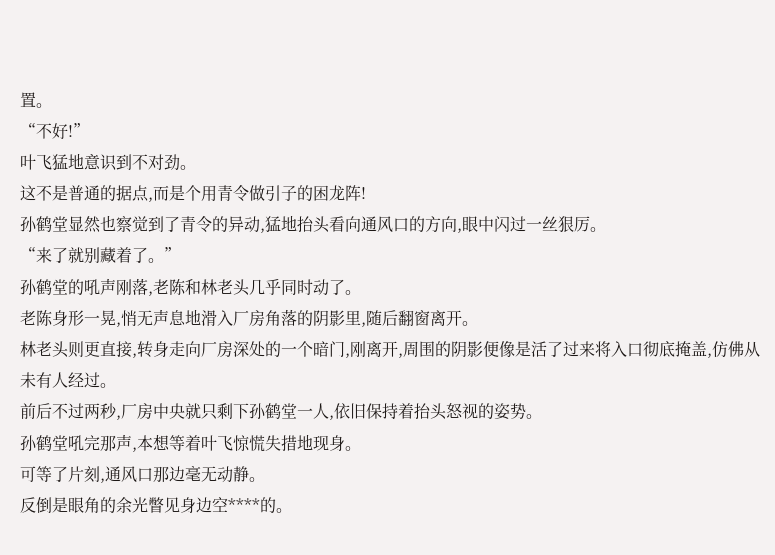置。
“不好!”
叶飞猛地意识到不对劲。
这不是普通的据点,而是个用青令做引子的困龙阵!
孙鹤堂显然也察觉到了青令的异动,猛地抬头看向通风口的方向,眼中闪过一丝狠厉。
“来了就别藏着了。”
孙鹤堂的吼声刚落,老陈和林老头几乎同时动了。
老陈身形一晃,悄无声息地滑入厂房角落的阴影里,随后翻窗离开。
林老头则更直接,转身走向厂房深处的一个暗门,刚离开,周围的阴影便像是活了过来将入口彻底掩盖,仿佛从未有人经过。
前后不过两秒,厂房中央就只剩下孙鹤堂一人,依旧保持着抬头怒视的姿势。
孙鹤堂吼完那声,本想等着叶飞惊慌失措地现身。
可等了片刻,通风口那边毫无动静。
反倒是眼角的余光瞥见身边空****的。